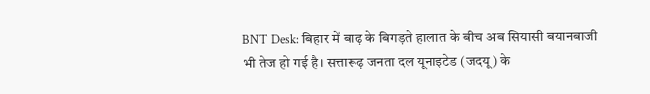BNT Desk: बिहार में बाढ़ के बिगड़ते हालात के बीच अब सियासी बयानबाजी भी तेज हो गई है। सत्तारूढ़ जनता दल यूनाइटेड (जदयू) के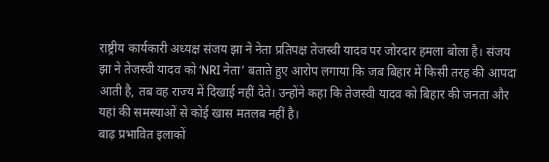राष्ट्रीय कार्यकारी अध्यक्ष संजय झा ने नेता प्रतिपक्ष तेजस्वी यादव पर जोरदार हमला बोला है। संजय झा ने तेजस्वी यादव को ‘NRI नेता’ बताते हुए आरोप लगाया कि जब बिहार में किसी तरह की आपदा आती है, तब वह राज्य में दिखाई नहीं देते। उन्होंने कहा कि तेजस्वी यादव को बिहार की जनता और यहां की समस्याओं से कोई खास मतलब नहीं है।
बाढ़ प्रभावित इलाकों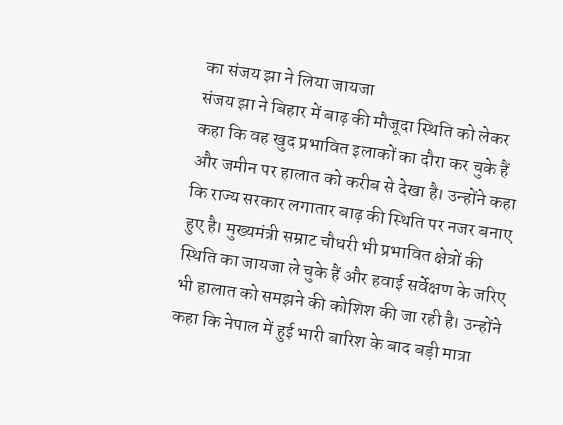का संजय झा ने लिया जायजा
संजय झा ने बिहार में बाढ़ की मौजूदा स्थिति को लेकर कहा कि वह खुद प्रभावित इलाकों का दौरा कर चुके हैं और जमीन पर हालात को करीब से देखा है। उन्होंने कहा कि राज्य सरकार लगातार बाढ़ की स्थिति पर नजर बनाए हुए है। मुख्यमंत्री सम्राट चौधरी भी प्रभावित क्षेत्रों की स्थिति का जायजा ले चुके हैं और हवाई सर्वेक्षण के जरिए भी हालात को समझने की कोशिश की जा रही है। उन्होंने कहा कि नेपाल में हुई भारी बारिश के बाद बड़ी मात्रा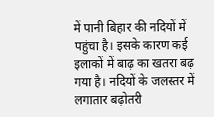में पानी बिहार की नदियों में पहुंचा है। इसके कारण कई इलाकों में बाढ़ का खतरा बढ़ गया है। नदियों के जलस्तर में लगातार बढ़ोतरी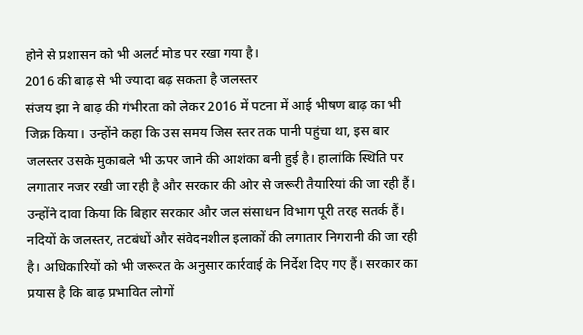होने से प्रशासन को भी अलर्ट मोड पर रखा गया है।
2016 की बाढ़ से भी ज्यादा बढ़ सकता है जलस्तर
संजय झा ने बाढ़ की गंभीरता को लेकर 2016 में पटना में आई भीषण बाढ़ का भी जिक्र किया। उन्होंने कहा कि उस समय जिस स्तर तक पानी पहुंचा था, इस बार जलस्तर उसके मुकाबले भी ऊपर जाने की आशंका बनी हुई है। हालांकि स्थिति पर लगातार नजर रखी जा रही है और सरकार की ओर से जरूरी तैयारियां की जा रही हैं। उन्होंने दावा किया कि बिहार सरकार और जल संसाधन विभाग पूरी तरह सतर्क हैं। नदियों के जलस्तर, तटबंधों और संवेदनशील इलाकों की लगातार निगरानी की जा रही है। अधिकारियों को भी जरूरत के अनुसार कार्रवाई के निर्देश दिए गए हैं। सरकार का प्रयास है कि बाढ़ प्रभावित लोगों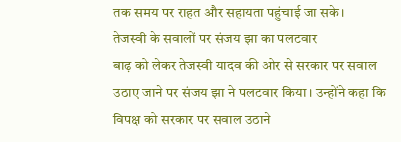तक समय पर राहत और सहायता पहुंचाई जा सके।
तेजस्वी के सवालों पर संजय झा का पलटवार
बाढ़ को लेकर तेजस्वी यादव की ओर से सरकार पर सवाल उठाए जाने पर संजय झा ने पलटवार किया। उन्होंने कहा कि विपक्ष को सरकार पर सवाल उठाने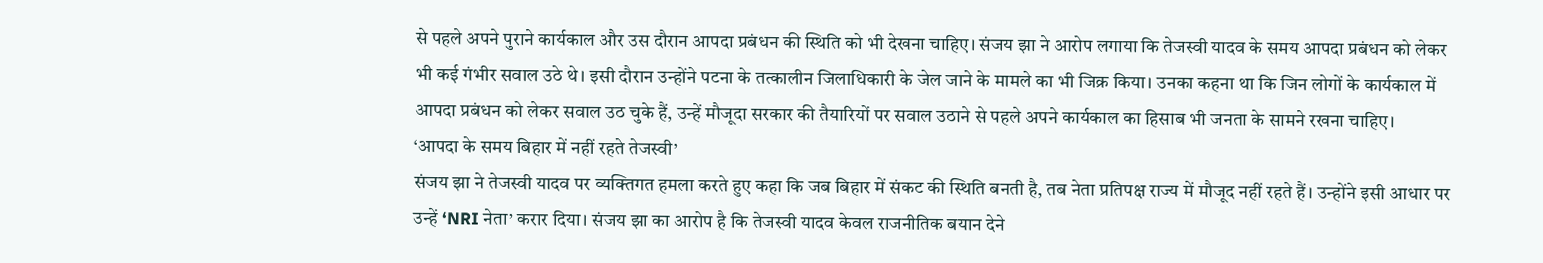से पहले अपने पुराने कार्यकाल और उस दौरान आपदा प्रबंधन की स्थिति को भी देखना चाहिए। संजय झा ने आरोप लगाया कि तेजस्वी यादव के समय आपदा प्रबंधन को लेकर भी कई गंभीर सवाल उठे थे। इसी दौरान उन्होंने पटना के तत्कालीन जिलाधिकारी के जेल जाने के मामले का भी जिक्र किया। उनका कहना था कि जिन लोगों के कार्यकाल में आपदा प्रबंधन को लेकर सवाल उठ चुके हैं, उन्हें मौजूदा सरकार की तैयारियों पर सवाल उठाने से पहले अपने कार्यकाल का हिसाब भी जनता के सामने रखना चाहिए।
‘आपदा के समय बिहार में नहीं रहते तेजस्वी’
संजय झा ने तेजस्वी यादव पर व्यक्तिगत हमला करते हुए कहा कि जब बिहार में संकट की स्थिति बनती है, तब नेता प्रतिपक्ष राज्य में मौजूद नहीं रहते हैं। उन्होंने इसी आधार पर उन्हें ‘NRI नेता’ करार दिया। संजय झा का आरोप है कि तेजस्वी यादव केवल राजनीतिक बयान देने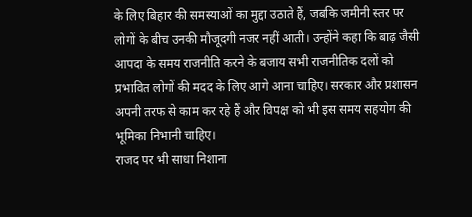के लिए बिहार की समस्याओं का मुद्दा उठाते हैं, जबकि जमीनी स्तर पर लोगों के बीच उनकी मौजूदगी नजर नहीं आती। उन्होंने कहा कि बाढ़ जैसी आपदा के समय राजनीति करने के बजाय सभी राजनीतिक दलों को प्रभावित लोगों की मदद के लिए आगे आना चाहिए। सरकार और प्रशासन अपनी तरफ से काम कर रहे हैं और विपक्ष को भी इस समय सहयोग की भूमिका निभानी चाहिए।
राजद पर भी साधा निशाना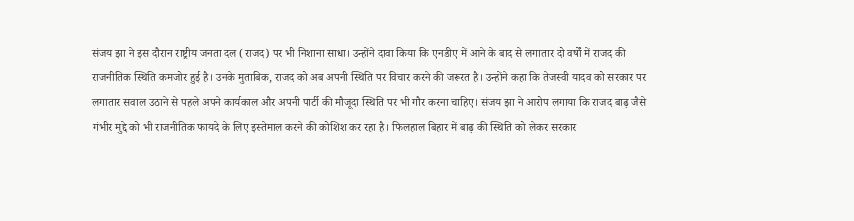संजय झा ने इस दौरान राष्ट्रीय जनता दल (राजद) पर भी निशाना साधा। उन्होंने दावा किया कि एनडीए में आने के बाद से लगातार दो वर्षों में राजद की राजनीतिक स्थिति कमजोर हुई है। उनके मुताबिक, राजद को अब अपनी स्थिति पर विचार करने की जरूरत है। उन्होंने कहा कि तेजस्वी यादव को सरकार पर लगातार सवाल उठाने से पहले अपने कार्यकाल और अपनी पार्टी की मौजूदा स्थिति पर भी गौर करना चाहिए। संजय झा ने आरोप लगाया कि राजद बाढ़ जैसे गंभीर मुद्दे को भी राजनीतिक फायदे के लिए इस्तेमाल करने की कोशिश कर रहा है। फिलहाल बिहार में बाढ़ की स्थिति को लेकर सरकार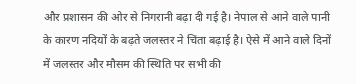और प्रशासन की ओर से निगरानी बढ़ा दी गई है। नेपाल से आने वाले पानी के कारण नदियों के बढ़ते जलस्तर ने चिंता बढ़ाई है। ऐसे में आने वाले दिनों में जलस्तर और मौसम की स्थिति पर सभी की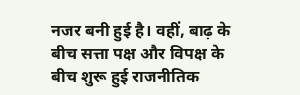नजर बनी हुई है। वहीं, बाढ़ के बीच सत्ता पक्ष और विपक्ष के बीच शुरू हुई राजनीतिक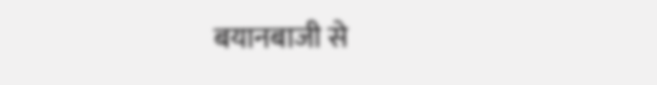बयानबाजी से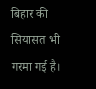बिहार की सियासत भी गरमा गई है।